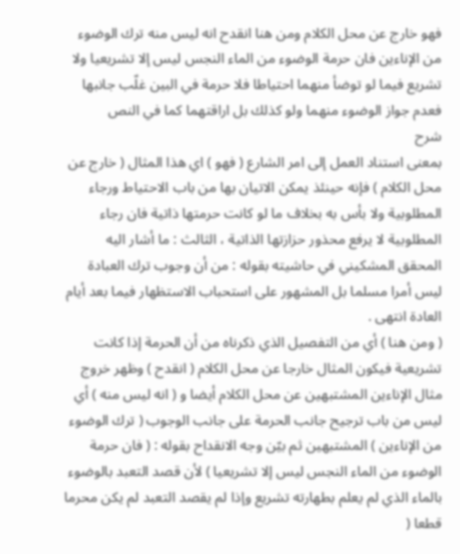فهو خارج عن محل الكلام ومن هنا انقدح انه ليس منه ترك الوضوء من الإناءين فان حرمة الوضوء من الماء النجس ليس إلا تشريعيا ولا تشريع فيما لو توضأ منهما احتياطا فلا حرمة في البين غلّب جانبها فعدم جواز الوضوء منهما ولو كذلك بل اراقتهما كما في النص
شرح
بمعنى استناد العمل إلى امر الشارع ( فهو ) اي هذا المثال ( خارج عن محل الكلام ) فإنه حينئذ يمكن الاتيان بها من باب الاحتياط ورجاء المطلوبية ولا بأس به بخلاف ما لو كانت حرمتها ذاتية فان رجاء المطلوبية لا يرفع محذور حزازتها الذاتية ، الثالث : ما أشار اليه المحقق المشكيني في حاشيته بقوله : من أن وجوب ترك العبادة ليس أمرا مسلما بل المشهور على استحباب الاستظهار فيما بعد أيام العادة انتهى .
( ومن هنا ) أي من التفصيل الذي ذكرناه من أن الحرمة إذا كانت تشريعية فيكون المثال خارجا عن محل الكلام ( انقدح ) وظهر خروج مثال الإناءين المشتبهين عن محل الكلام أيضا و ( انه ليس منه ) أي ليس من باب ترجيح جانب الحرمة على جانب الوجوب ( ترك الوضوء من الإناءين ) المشتبهين ثم بيّن وجه الانقداح بقوله : ( فان حرمة الوضوء من الماء النجس ليس إلا تشريعيا ) لأن قصد التعبد بالوضوء بالماء الذي لم يعلم بطهارته تشريع وإذا لم يقصد التعبد لم يكن محرما قطعا (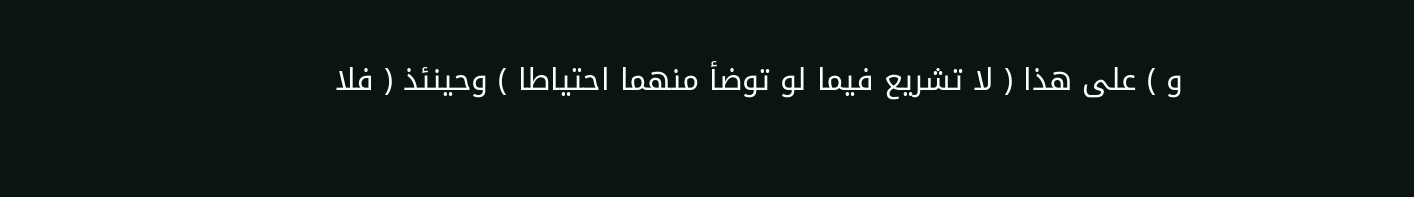و ) على هذا ( لا تشريع فيما لو توضأ منهما احتياطا ) وحينئذ ( فلا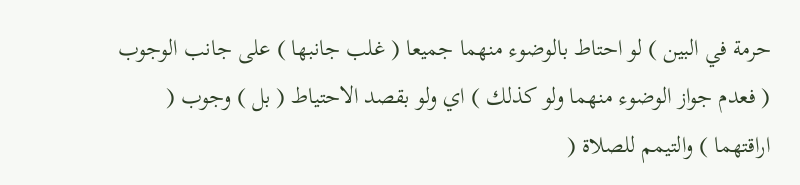حرمة في البين ) لو احتاط بالوضوء منهما جميعا ( غلب جانبها ) على جانب الوجوب ( فعدم جواز الوضوء منهما ولو كذلك ) اي ولو بقصد الاحتياط ( بل ) وجوب ( اراقتهما ) والتيمم للصلاة (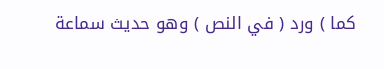كما ) ورد ( في النص ) وهو حديث سماعة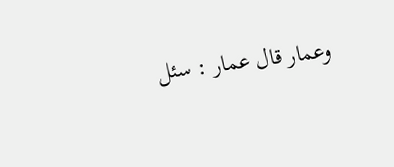وعمار قال عمار : سئل